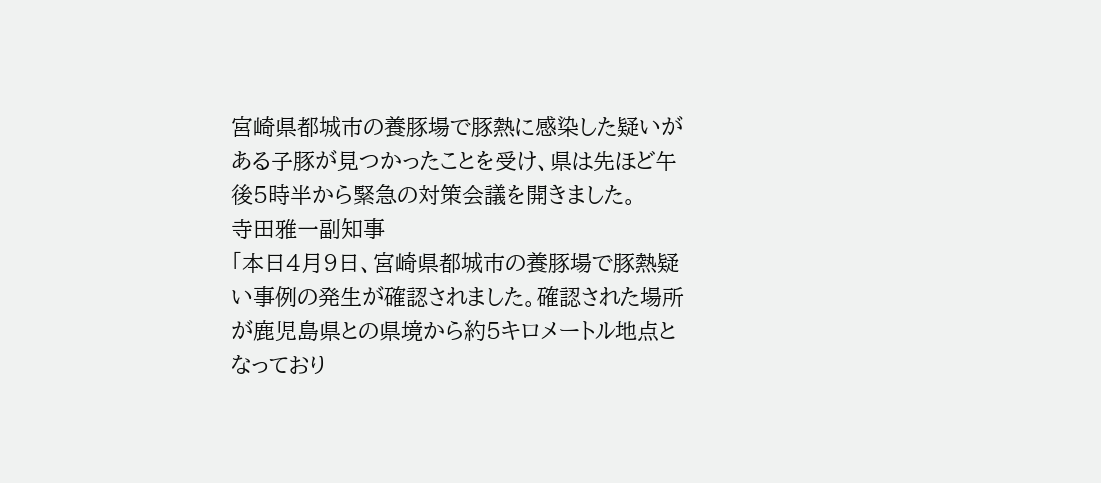宮崎県都城市の養豚場で豚熱に感染した疑いがある子豚が見つかったことを受け、県は先ほど午後5時半から緊急の対策会議を開きました。
寺田雅一副知事
「本日4月9日、宮崎県都城市の養豚場で豚熱疑い事例の発生が確認されました。確認された場所が鹿児島県との県境から約5キロメートル地点となっており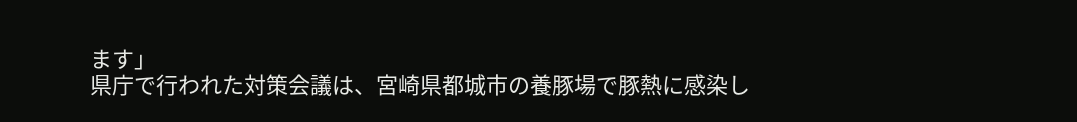ます」
県庁で行われた対策会議は、宮崎県都城市の養豚場で豚熱に感染し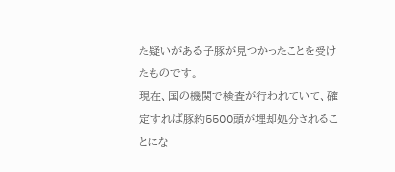た疑いがある子豚が見つかったことを受けたものです。
現在、国の機関で検査が行われていて、確定すれば豚約5500頭が埋却処分されることにな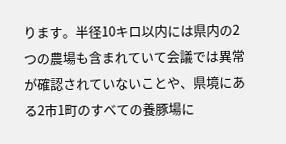ります。半径10キロ以内には県内の2つの農場も含まれていて会議では異常が確認されていないことや、県境にある2市1町のすべての養豚場に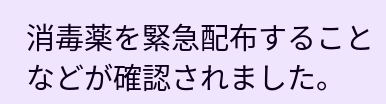消毒薬を緊急配布することなどが確認されました。